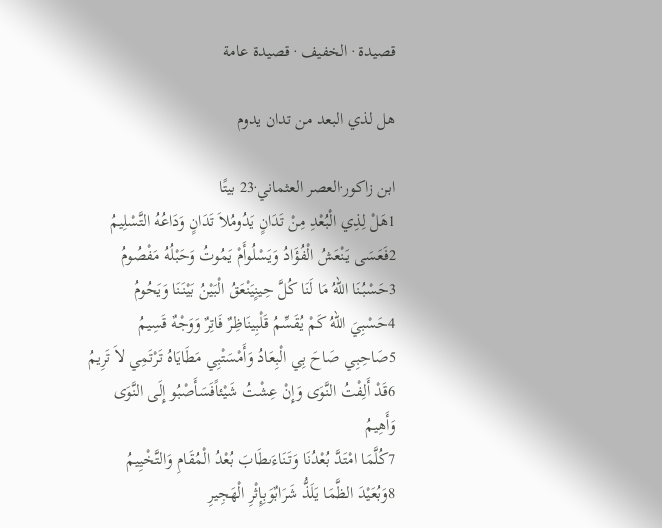قصيدة · الخفيف · قصيدة عامة

هل لذي البعد من تدان يدوم

ابن زاكور·العصر العثماني·23 بيتًا
1هَلْ لِذِي الْبُعْدِ مِنْ تَدَانٍ يَدُومُلاَ تَدَانٍ وَدَاعُهُ التَّسْلِيمُ
2فَعَسَى يَنْعَشُ الْفُؤَادُ وَيَسْلُوأَمْ يَمُوتُ وَحَبْلُهُ مَفْصُومُ
3حَسْبُنَا اللهُ مَا لَنَا كُلَّ حِينٍيَنْعَقُ الْبَيْنُ بَيْنَنَا وَيَحُومُ
4حَسْبِيَ اللهُ كَمْ يُقَسِّمُ قَلْبِينَاظِرٌ فَاتِرٌ وَوَجْهٌ قَسِيمُ
5صَاحِبِي صَاحَ بِي الْبِعَادُ وَأَمْسَتْبِي مَطَايَاهُ تَرْتَمِي لاَ تَرِيمُ
6قَدْ أَلِفْتُ النَّوَى وَإِنْ عِشْتُ شَيْئاًفَسَأَصْبُو إِلَى النَّوَى وَأَهِيمُ
7كُلَّمَا امْتَدَّ بُعْدُنَا وَتَنَاءَىطَابَ بُعْدُ الْمُقَامِ وَالتَّخْيِيمُ
8وَبُعَيْدَ الظَّمَا يَلَذُّ شَرَابٌوَبِإِثْرِ الْهَجِيرِ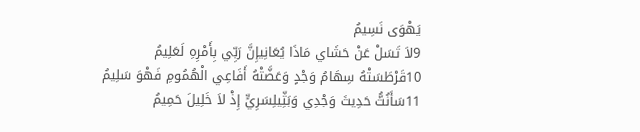يَهْوَى نَسِيمُ
9لاَ تَسَلْ عَنْ حَشَاي مَاذَا يُعَانِيإِنَّ رَبِّي بِأَمْرِهِ لَعَلِيمُ
10قَرْطَسَتْهُ سِهَامُ وَجْدٍ وَعَضَّتْهُ أَفَاعِي الْهُمُومِ فَهْوَ سَلِيمُ
11سَأَنُثُّ حَدِيثَ وَجْدِي وَبَثِّيلِسَرِيٍّ إِذْ لاَ خَلِيلَ حَمِيمُ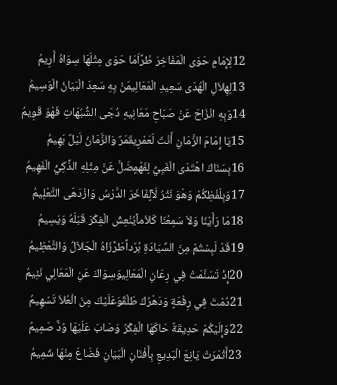12لِإِمَامٍ حَوَى الْمَفَاخِرَ طُرَّاَمَا حَوَى مِثْلَهَا سِوَاهُ أَرِيمُ
13لِهِلاَلِ الْهُدَى سَعِيدِ الْمَعَالِيمَنْ بِهِ سَعِدَ الْبَيَانُ الْوَسِيمُ
14وَبِهِ انْزَاحَ عَنْ صَبَاحِ مَعَانِيهِ دُجَى الشُّبُهَاتِ فَهْوَ قَوِيمُ
15يَا إِمَامَ الزَّمَانِ أَنْتَ لَعَمْرِيقَمَرٌ وَالزَّمَانُ لَيْلٌ بَهِيمُ
16بِسَنَاكَ اهْتَدَى الْغَبِيُّ لِفَهْمٍضَلَّ عَنْ مِثْلِهِ الذَّكِيُّ الْفَهِيمُ
17وَبِلَفْظِكُمْ وَهْوَ نَثْرُ لَآلٍفَاخَرَ الدَّرْسُ وَازْدَهَى التَّعْلِيمُ
18مَا رَأَيْنَا وَلاَ سَمِعْنَا كَلاَماًيُنْعِشُ الْفِكْرَ قَبْلَهُ وَيَسِيمُ
19قَدْ لَبِسْتُمْ مِنَ السِّيَادَةِ بُرْداًطَرَّزَاهُ الْجَلاَلُ وَالتَّعْظِيمُ
20إِذْ تَسَنَّمَتْ فِي رِعَانِ الْمَعَالِيوَسِوَاكَ عَنِ الْمَعَالِي نَئِيمُ
21دُمْتَ فِي رِفْعَةٍ وَدَهْرُكَ طَلْقٌوَعَلَيْكَ مِنَ الْعُلاَ تَسْهِيمُ
22وَإِلَيْكُمْ حَدِيقَةٌ حَاكَهَا الْفِكْرُ وَصَابَ عَلَيْهَا وُدٌّ صَمِيمُ
23أَثْمَرَتْ يَانِعَ الْبَدِيعِ بِأَفْنَانِ الْبَيَانِ فَضَاعَ مِنْهَا شَمِيمُ